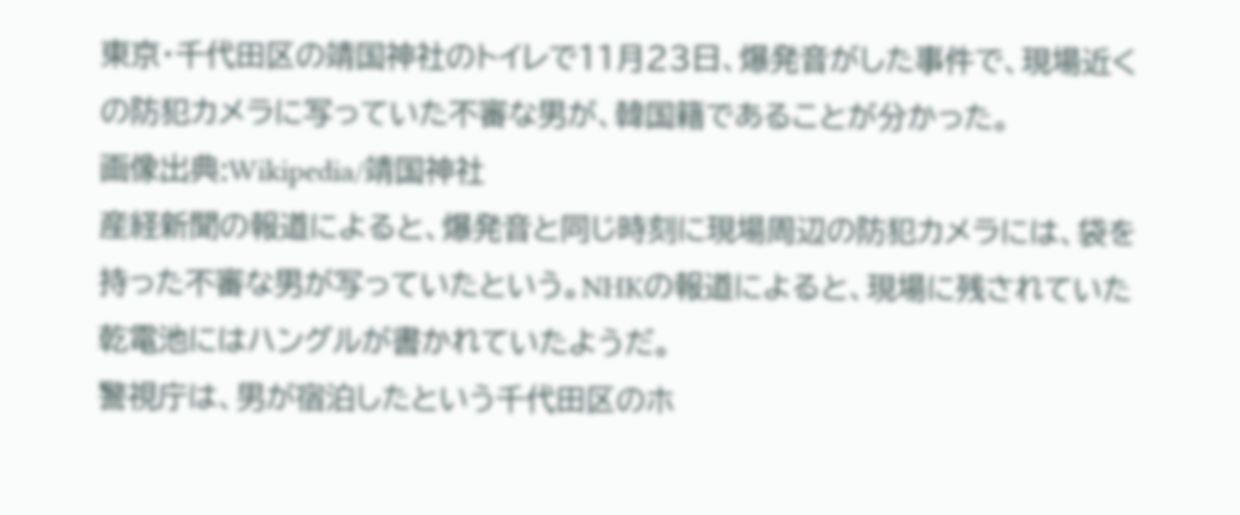東京・千代田区の靖国神社のトイレで11月23日、爆発音がした事件で、現場近くの防犯カメラに写っていた不審な男が、韓国籍であることが分かった。
画像出典:Wikipedia/靖国神社
産経新聞の報道によると、爆発音と同じ時刻に現場周辺の防犯カメラには、袋を持った不審な男が写っていたという。NHKの報道によると、現場に残されていた乾電池にはハングルが書かれていたようだ。
警視庁は、男が宿泊したという千代田区のホ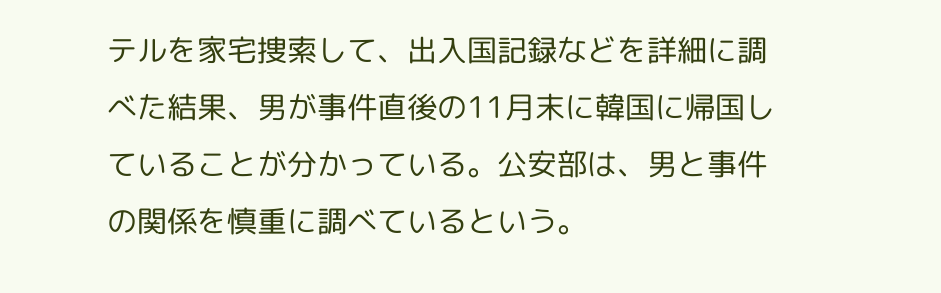テルを家宅捜索して、出入国記録などを詳細に調べた結果、男が事件直後の11月末に韓国に帰国していることが分かっている。公安部は、男と事件の関係を慎重に調べているという。